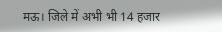मऊ। जिले में अभी भी 14 हजार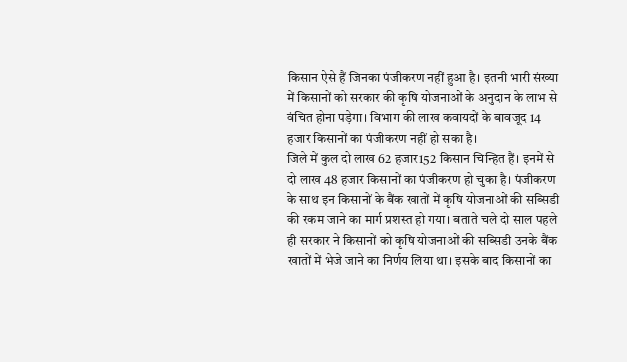किसान ऐसे हैं जिनका पंजीकरण नहीं हुआ है। इतनी भारी संख्या में किसानों को सरकार की कृषि योजनाओं के अनुदान के लाभ से वंचित होना पड़ेगा। विभाग की लाख कवायदों के बावजूद 14 हजार किसानों का पंजीकरण नहीं हो सका है।
जिले में कुल दो लाख 62 हजार152 किसान चिन्हित हैं। इनमें से दो लाख 48 हजार किसानों का पंजीकरण हो चुका है। पंजीकरण के साथ इन किसानों के बैंक खातों में कृषि योजनाओं की सब्सिडी की रकम जाने का मार्ग प्रशस्त हो गया। बताते चले दो साल पहले ही सरकार ने किसानों को कृषि योजनाओं की सब्सिडी उनके बैंक खातों में भेजे जाने का निर्णय लिया था। इसके बाद किसानों का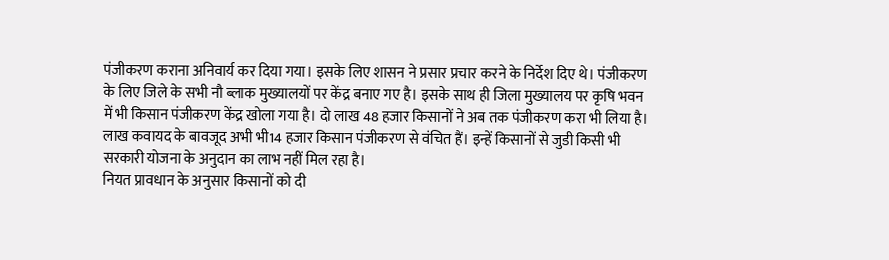पंजीकरण कराना अनिवार्य कर दिया गया। इसके लिए शासन ने प्रसार प्रचार करने के निर्देश दिए थे। पंजीकरण के लिए जिले के सभी नौ ब्लाक मुख्यालयों पर केंद्र बनाए गए है। इसके साथ ही जिला मुख्यालय पर कृषि भवन में भी किसान पंजीकरण केंद्र खोला गया है। दो लाख 48 हजार किसानों ने अब तक पंजीकरण करा भी लिया है। लाख कवायद के बावजूद अभी भी14 हजार किसान पंजीकरण से वंचित हैं। इन्हें किसानों से जुडी किसी भी सरकारी योजना के अनुदान का लाभ नहीं मिल रहा है।
नियत प्रावधान के अनुसार किसानों को दी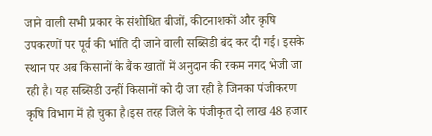जाने वाली सभी प्रकार के संशोधित बीजों, कीटनाशकों और कृषि उपकरणों पर पूर्व की भांति दी जाने वाली सब्सिडी बंद कर दी गई। इसके स्थान पर अब किसानों के बैंक खातों में अनुदान की रकम नगद भेजी जा रही है। यह सब्सिडी उन्हीं किसानों को दी जा रही है जिनका पंजीकरण कृषि विभाग में हो चुका है।इस तरह जिले के पंजीकृत दो लाख 48 हजार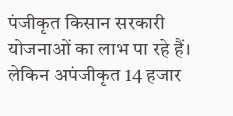पंजीकृत किसान सरकारी योजनाओं का लाभ पा रहे हैं। लेकिन अपंजीकृत 14 हजार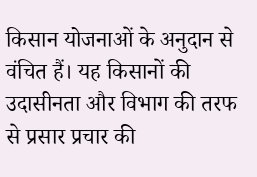किसान योजनाओं के अनुदान से वंचित हैं। यह किसानों की उदासीनता और विभाग की तरफ से प्रसार प्रचार की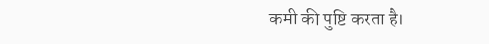कमी की पुष्टि करता है।